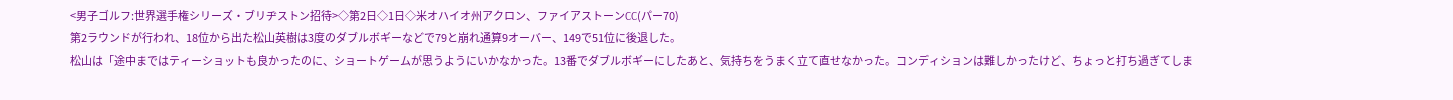<男子ゴルフ:世界選手権シリーズ・ブリヂストン招待>◇第2日◇1日◇米オハイオ州アクロン、ファイアストーンCC(パー70)
第2ラウンドが行われ、18位から出た松山英樹は3度のダブルボギーなどで79と崩れ通算9オーバー、149で51位に後退した。
松山は「途中まではティーショットも良かったのに、ショートゲームが思うようにいかなかった。13番でダブルボギーにしたあと、気持ちをうまく立て直せなかった。コンディションは難しかったけど、ちょっと打ち過ぎてしま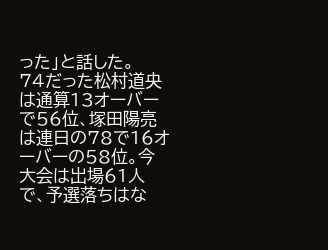った」と話した。
74だった松村道央は通算13オーバーで56位、塚田陽亮は連日の78で16オーバーの58位。今大会は出場61人で、予選落ちはな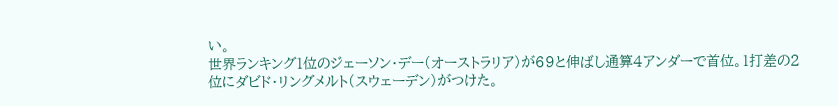い。
世界ランキング1位のジェーソン・デー(オーストラリア)が69と伸ばし通算4アンダーで首位。1打差の2位にダビド・リングメルト(スウェーデン)がつけた。